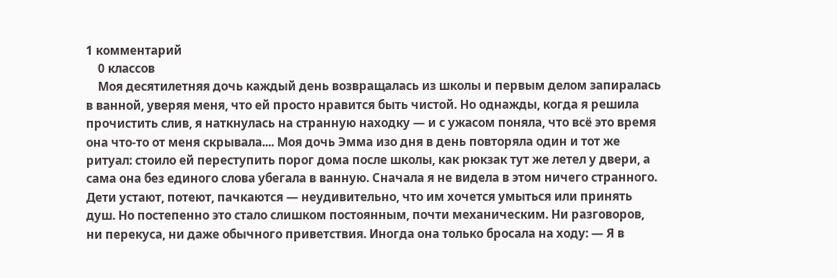1 комментарий
    0 классов
    Моя десятилетняя дочь каждый день возвращалась из школы и первым делом запиралась в ванной, уверяя меня, что ей просто нравится быть чистой. Но однажды, когда я решила прочистить слив, я наткнулась на странную находку — и с ужасом поняла, что всё это время она что-то от меня скрывала.... Моя дочь Эмма изо дня в день повторяла один и тот же ритуал: стоило ей переступить порог дома после школы, как рюкзак тут же летел у двери, а сама она без единого слова убегала в ванную. Сначала я не видела в этом ничего странного. Дети устают, потеют, пачкаются — неудивительно, что им хочется умыться или принять душ. Но постепенно это стало слишком постоянным, почти механическим. Ни разговоров, ни перекуса, ни даже обычного приветствия. Иногда она только бросала на ходу: — Я в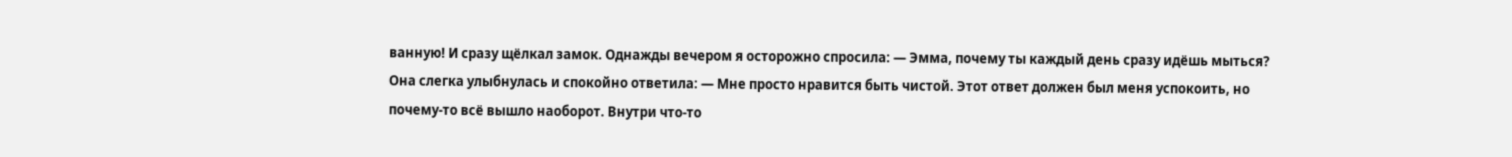ванную! И сразу щёлкал замок. Однажды вечером я осторожно спросила: — Эмма, почему ты каждый день сразу идёшь мыться? Она слегка улыбнулась и спокойно ответила: — Мне просто нравится быть чистой. Этот ответ должен был меня успокоить, но почему-то всё вышло наоборот. Внутри что-то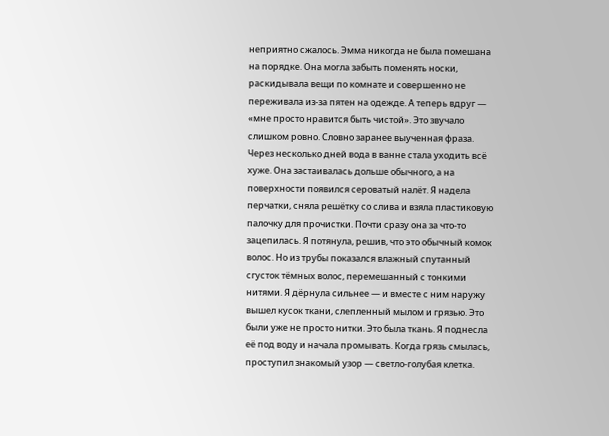неприятно сжалось. Эмма никогда не была помешана на порядке. Она могла забыть поменять носки, раскидывала вещи по комнате и совершенно не переживала из-за пятен на одежде. А теперь вдруг — «мне просто нравится быть чистой». Это звучало слишком ровно. Словно заранее выученная фраза. Через несколько дней вода в ванне стала уходить всё хуже. Она застаивалась дольше обычного, а на поверхности появился сероватый налёт. Я надела перчатки, сняла решётку со слива и взяла пластиковую палочку для прочистки. Почти сразу она за что-то зацепилась. Я потянула, решив, что это обычный комок волос. Но из трубы показался влажный спутанный сгусток тёмных волос, перемешанный с тонкими нитями. Я дёрнула сильнее — и вместе с ним наружу вышел кусок ткани, слепленный мылом и грязью. Это были уже не просто нитки. Это была ткань. Я поднесла её под воду и начала промывать. Когда грязь смылась, проступил знакомый узор — светло-голубая клетка.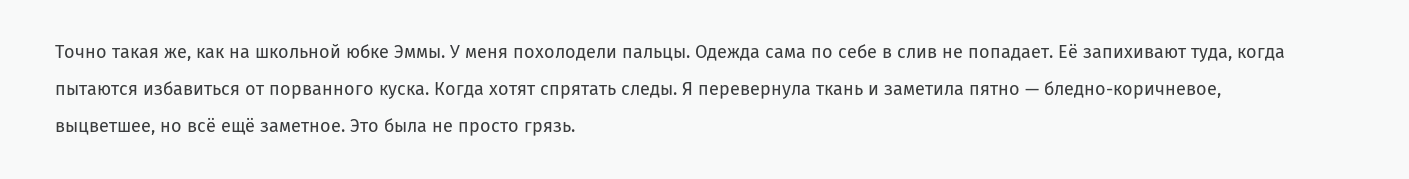Точно такая же, как на школьной юбке Эммы. У меня похолодели пальцы. Одежда сама по себе в слив не попадает. Её запихивают туда, когда пытаются избавиться от порванного куска. Когда хотят спрятать следы. Я перевернула ткань и заметила пятно — бледно-коричневое, выцветшее, но всё ещё заметное. Это была не просто грязь.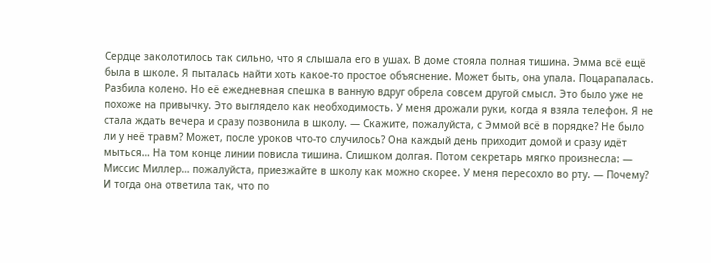Сердце заколотилось так сильно, что я слышала его в ушах. В доме стояла полная тишина. Эмма всё ещё была в школе. Я пыталась найти хоть какое-то простое объяснение. Может быть, она упала. Поцарапалась. Разбила колено. Но её ежедневная спешка в ванную вдруг обрела совсем другой смысл. Это было уже не похоже на привычку. Это выглядело как необходимость. У меня дрожали руки, когда я взяла телефон. Я не стала ждать вечера и сразу позвонила в школу. — Скажите, пожалуйста, с Эммой всё в порядке? Не было ли у неё травм? Может, после уроков что-то случилось? Она каждый день приходит домой и сразу идёт мыться… На том конце линии повисла тишина. Слишком долгая. Потом секретарь мягко произнесла: — Миссис Миллер… пожалуйста, приезжайте в школу как можно скорее. У меня пересохло во рту. — Почему? И тогда она ответила так, что по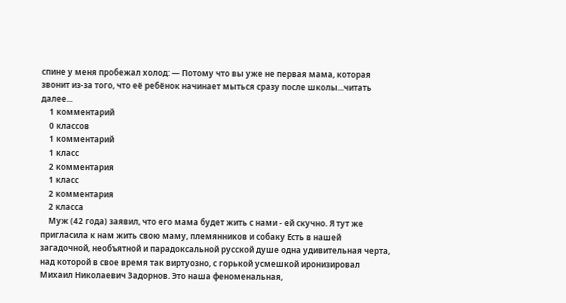спине у меня пробежал холод: — Потому что вы уже не первая мама, которая звонит из-за того, что её ребёнок начинает мыться сразу после школы...читать далее...
    1 комментарий
    0 классов
    1 комментарий
    1 класс
    2 комментария
    1 класс
    2 комментария
    2 класса
    Муж (42 года) заявил, что его мама будет жить с нами - ей скучно. Я тут же пригласила к нам жить свою маму, племянников и собаку Есть в нашей загадочной, необъятной и парадоксальной русской душе одна удивительная черта, над которой в свое время так виртуозно, с горькой усмешкой иронизировал Михаил Николаевич Задорнов. Это наша феноменальная,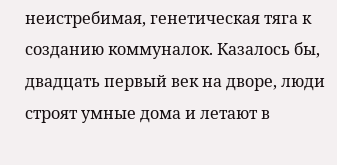неистребимая, генетическая тяга к созданию коммуналок. Казалось бы, двадцать первый век на дворе, люди строят умные дома и летают в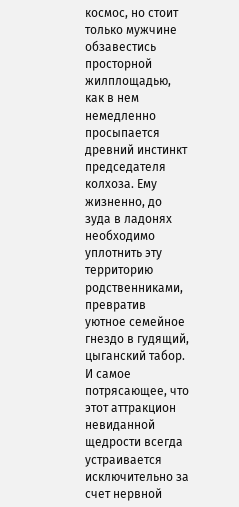космос, но стоит только мужчине обзавестись просторной жилплощадью, как в нем немедленно просыпается древний инстинкт председателя колхоза. Ему жизненно, до зуда в ладонях необходимо уплотнить эту территорию родственниками, превратив уютное семейное гнездо в гудящий, цыганский табор. И самое потрясающее, что этот аттракцион невиданной щедрости всегда устраивается исключительно за счет нервной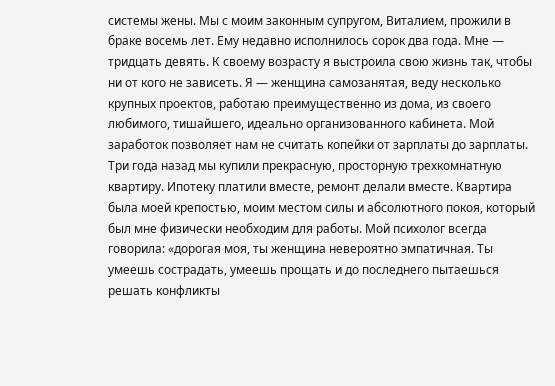системы жены. Мы с моим законным супругом, Виталием, прожили в браке восемь лет. Ему недавно исполнилось сорок два года. Мне — тридцать девять. К своему возрасту я выстроила свою жизнь так, чтобы ни от кого не зависеть. Я — женщина самозанятая, веду несколько крупных проектов, работаю преимущественно из дома, из своего любимого, тишайшего, идеально организованного кабинета. Мой заработок позволяет нам не считать копейки от зарплаты до зарплаты. Три года назад мы купили прекрасную, просторную трехкомнатную квартиру. Ипотеку платили вместе, ремонт делали вместе. Квартира была моей крепостью, моим местом силы и абсолютного покоя, который был мне физически необходим для работы. Мой психолог всегда говорила: «дорогая моя, ты женщина невероятно эмпатичная. Ты умеешь сострадать, умеешь прощать и до последнего пытаешься решать конфликты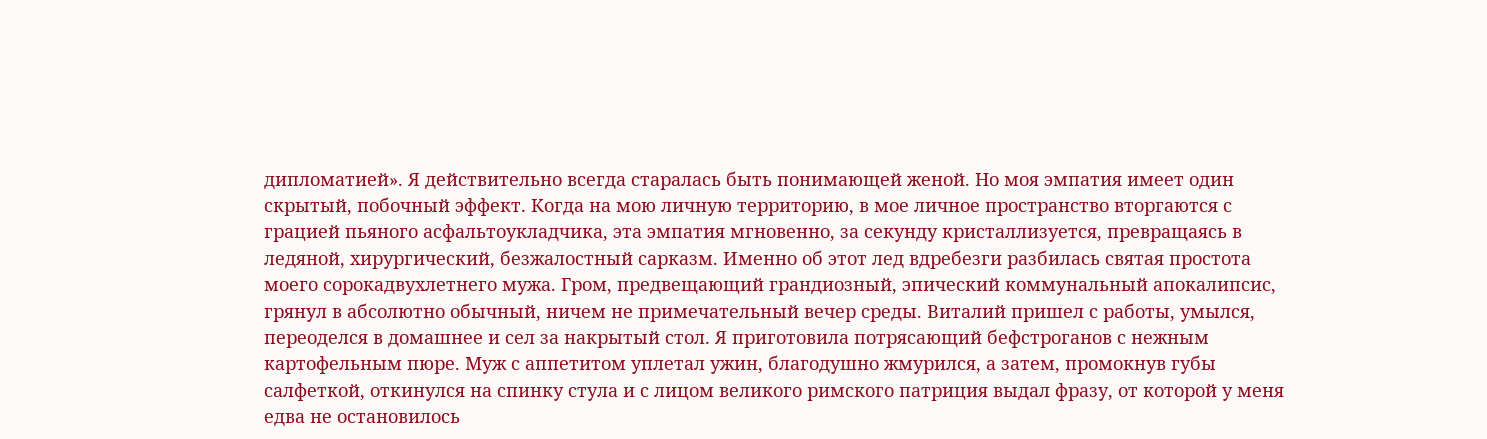дипломатией». Я действительно всегда старалась быть понимающей женой. Но моя эмпатия имеет один скрытый, побочный эффект. Когда на мою личную территорию, в мое личное пространство вторгаются с грацией пьяного асфальтоукладчика, эта эмпатия мгновенно, за секунду кристаллизуется, превращаясь в ледяной, хирургический, безжалостный сарказм. Именно об этот лед вдребезги разбилась святая простота моего сорокадвухлетнего мужа. Гром, предвещающий грандиозный, эпический коммунальный апокалипсис, грянул в абсолютно обычный, ничем не примечательный вечер среды. Виталий пришел с работы, умылся, переоделся в домашнее и сел за накрытый стол. Я приготовила потрясающий бефстроганов с нежным картофельным пюре. Муж с аппетитом уплетал ужин, благодушно жмурился, а затем, промокнув губы салфеткой, откинулся на спинку стула и с лицом великого римского патриция выдал фразу, от которой у меня едва не остановилось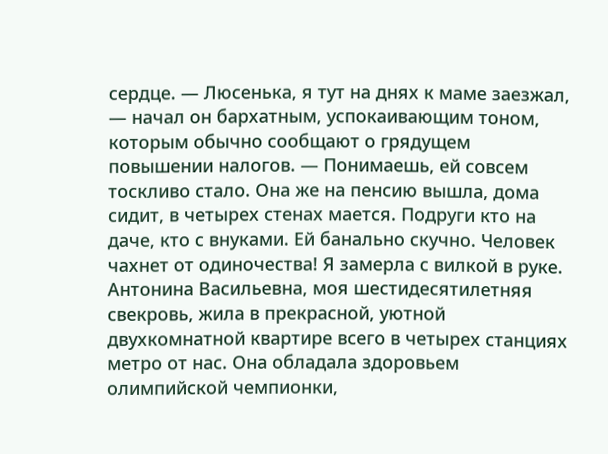сердце. — Люсенька, я тут на днях к маме заезжал, — начал он бархатным, успокаивающим тоном, которым обычно сообщают о грядущем повышении налогов. — Понимаешь, ей совсем тоскливо стало. Она же на пенсию вышла, дома сидит, в четырех стенах мается. Подруги кто на даче, кто с внуками. Ей банально скучно. Человек чахнет от одиночества! Я замерла с вилкой в руке. Антонина Васильевна, моя шестидесятилетняя свекровь, жила в прекрасной, уютной двухкомнатной квартире всего в четырех станциях метро от нас. Она обладала здоровьем олимпийской чемпионки,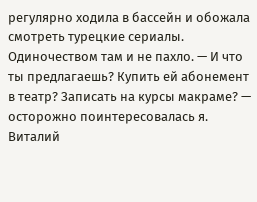регулярно ходила в бассейн и обожала смотреть турецкие сериалы. Одиночеством там и не пахло. — И что ты предлагаешь? Купить ей абонемент в театр? Записать на курсы макраме? — осторожно поинтересовалась я. Виталий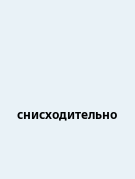снисходительно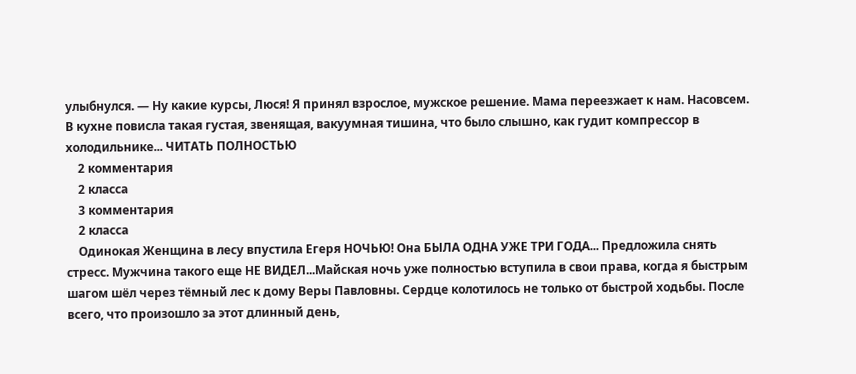улыбнулся. — Ну какие курсы, Люся! Я принял взрослое, мужское решение. Мама переезжает к нам. Насовсем. В кухне повисла такая густая, звенящая, вакуумная тишина, что было слышно, как гудит компрессор в холодильнике... ЧИТАТЬ ПОЛНОСТЬЮ
    2 комментария
    2 класса
    3 комментария
    2 класса
    Одинокая Женщина в лесу впустила Егеря НОЧЬЮ! Она БЫЛА ОДНА УЖЕ ТРИ ГОДА... Предложила снять стресс. Мужчина такого еще НЕ ВИДЕЛ...Майская ночь уже полностью вступила в свои права, когда я быстрым шагом шёл через тёмный лес к дому Веры Павловны. Сердце колотилось не только от быстрой ходьбы. После всего, что произошло за этот длинный день,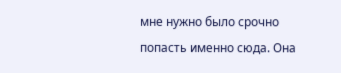мне нужно было срочно попасть именно сюда. Она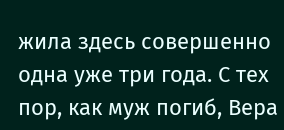жила здесь совершенно одна уже три года. С тех пор, как муж погиб, Вера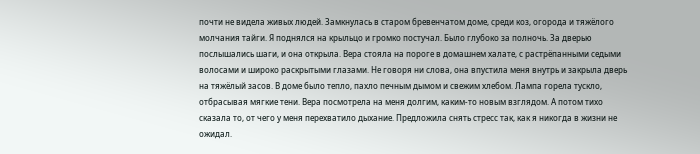почти не видела живых людей. Замкнулась в старом бревенчатом доме, среди коз, огорода и тяжёлого молчания тайги. Я поднялся на крыльцо и громко постучал. Было глубоко за полночь. За дверью послышались шаги, и она открыла. Вера стояла на пороге в домашнем халате, с растрёпанными седыми волосами и широко раскрытыми глазами. Не говоря ни слова, она впустила меня внутрь и закрыла дверь на тяжёлый засов. В доме было тепло, пахло печным дымом и свежим хлебом. Лампа горела тускло, отбрасывая мягкие тени. Вера посмотрела на меня долгим, каким-то новым взглядом. А потом тихо сказала то, от чего у меня перехватило дыхание. Предложила снять стресс так, как я никогда в жизни не ожидал.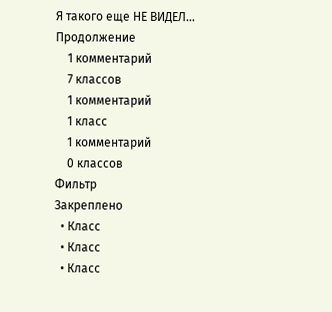Я такого еще НЕ ВИДЕЛ... Продолжение
    1 комментарий
    7 классов
    1 комментарий
    1 класс
    1 комментарий
    0 классов
Фильтр
Закреплено
  • Класс
  • Класс
  • Класс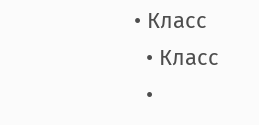• Класс
  • Класс
  •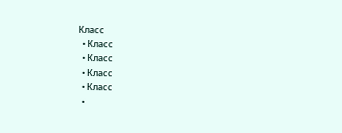Класс
  • Класс
  • Класс
  • Класс
  • Класс
  •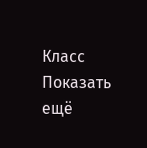Класс
Показать ещё